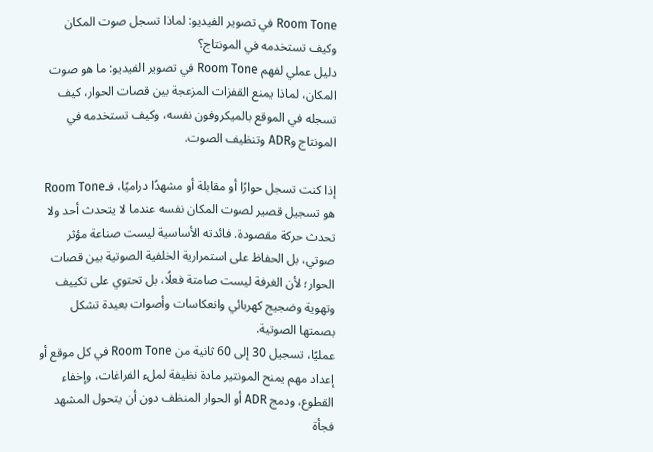Room Tone في تصوير الفيديو: لماذا تسجل صوت المكان وكيف تستخدمه في المونتاج؟
دليل عملي لفهم Room Tone في تصوير الفيديو: ما هو صوت المكان، لماذا يمنع القفزات المزعجة بين قصات الحوار، كيف تسجله في الموقع بالميكروفون نفسه، وكيف تستخدمه في المونتاج وADR وتنظيف الصوت.

إذا كنت تسجل حوارًا أو مقابلة أو مشهدًا دراميًا، فـRoom Tone هو تسجيل قصير لصوت المكان نفسه عندما لا يتحدث أحد ولا تحدث حركة مقصودة. فائدته الأساسية ليست صناعة مؤثر صوتي، بل الحفاظ على استمرارية الخلفية الصوتية بين قصات الحوار؛ لأن الغرفة ليست صامتة فعلًا، بل تحتوي على تكييف وتهوية وضجيج كهربائي وانعكاسات وأصوات بعيدة تشكل بصمتها الصوتية.
عمليًا، تسجيل 30 إلى 60 ثانية من Room Tone في كل موقع أو إعداد مهم يمنح المونتير مادة نظيفة لملء الفراغات، وإخفاء القطوع، ودمج ADR أو الحوار المنظف دون أن يتحول المشهد فجأة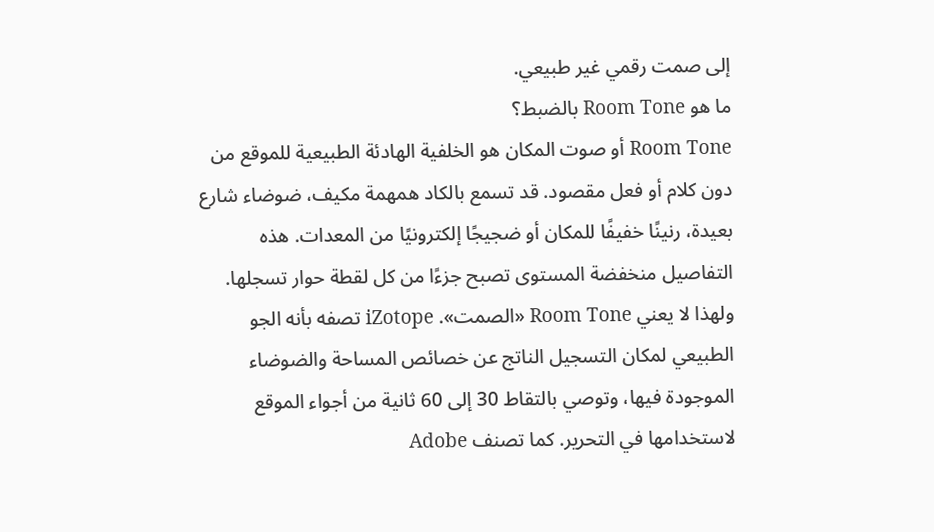إلى صمت رقمي غير طبيعي.
ما هو Room Tone بالضبط؟
Room Tone أو صوت المكان هو الخلفية الهادئة الطبيعية للموقع من دون كلام أو فعل مقصود. قد تسمع بالكاد همهمة مكيف، ضوضاء شارع بعيدة، رنينًا خفيفًا للمكان أو ضجيجًا إلكترونيًا من المعدات. هذه التفاصيل منخفضة المستوى تصبح جزءًا من كل لقطة حوار تسجلها.
ولهذا لا يعني Room Tone «الصمت». iZotope تصفه بأنه الجو الطبيعي لمكان التسجيل الناتج عن خصائص المساحة والضوضاء الموجودة فيها، وتوصي بالتقاط 30 إلى 60 ثانية من أجواء الموقع لاستخدامها في التحرير. كما تصنف Adobe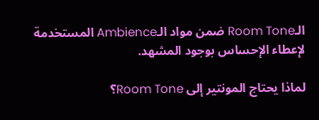الـRoom Tone ضمن مواد الـAmbience المستخدمة لإعطاء الإحساس بوجود المشهد.

لماذا يحتاج المونتير إلى Room Tone؟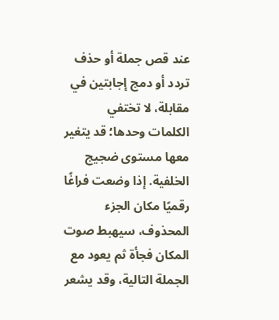عند قص جملة أو حذف تردد أو دمج إجابتين في مقابلة، لا تختفي الكلمات وحدها؛ قد يتغير معها مستوى ضجيج الخلفية. إذا وضعت فراغًا رقميًا مكان الجزء المحذوف، سيهبط صوت المكان فجأة ثم يعود مع الجملة التالية، وقد يشعر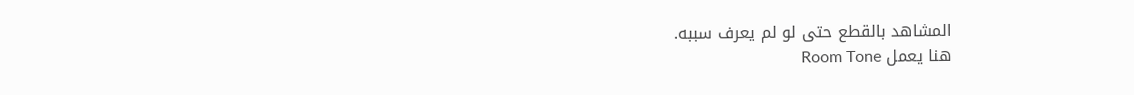المشاهد بالقطع حتى لو لم يعرف سببه.
هنا يعمل Room Tone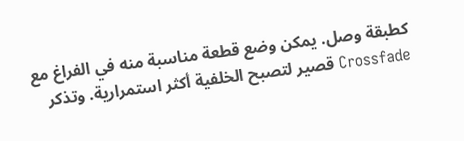كطبقة وصل. يمكن وضع قطعة مناسبة منه في الفراغ مع Crossfade قصير لتصبح الخلفية أكثر استمرارية. وتذكر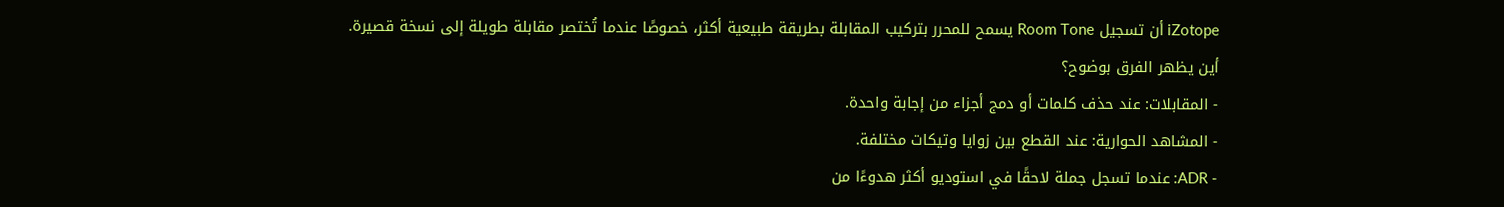iZotope أن تسجيل Room Tone يسمح للمحرر بتركيب المقابلة بطريقة طبيعية أكثر، خصوصًا عندما تُختصر مقابلة طويلة إلى نسخة قصيرة.
أين يظهر الفرق بوضوح؟
- المقابلات: عند حذف كلمات أو دمج أجزاء من إجابة واحدة.
- المشاهد الحوارية: عند القطع بين زوايا وتيكات مختلفة.
- ADR: عندما تسجل جملة لاحقًا في استوديو أكثر هدوءًا من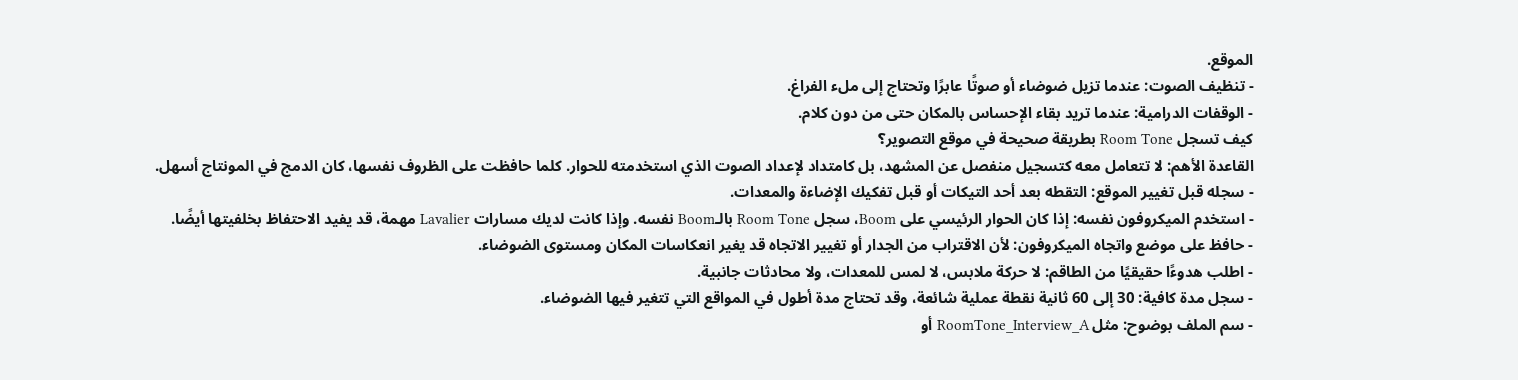الموقع.
- تنظيف الصوت: عندما تزيل ضوضاء أو صوتًا عابرًا وتحتاج إلى ملء الفراغ.
- الوقفات الدرامية: عندما تريد بقاء الإحساس بالمكان حتى من دون كلام.
كيف تسجل Room Tone بطريقة صحيحة في موقع التصوير؟
القاعدة الأهم: لا تتعامل معه كتسجيل منفصل عن المشهد، بل كامتداد لإعداد الصوت الذي استخدمته للحوار. كلما حافظت على الظروف نفسها، كان الدمج في المونتاج أسهل.
- سجله قبل تغيير الموقع: التقطه بعد أحد التيكات أو قبل تفكيك الإضاءة والمعدات.
- استخدم الميكروفون نفسه: إذا كان الحوار الرئيسي على Boom، سجل Room Tone بالـBoom نفسه. وإذا كانت لديك مسارات Lavalier مهمة، قد يفيد الاحتفاظ بخلفيتها أيضًا.
- حافظ على موضع واتجاه الميكروفون: لأن الاقتراب من الجدار أو تغيير الاتجاه قد يغير انعكاسات المكان ومستوى الضوضاء.
- اطلب هدوءًا حقيقيًا من الطاقم: لا حركة ملابس، لا لمس للمعدات، ولا محادثات جانبية.
- سجل مدة كافية: 30 إلى 60 ثانية نقطة عملية شائعة، وقد تحتاج مدة أطول في المواقع التي تتغير فيها الضوضاء.
- سم الملف بوضوح: مثل RoomTone_Interview_A أو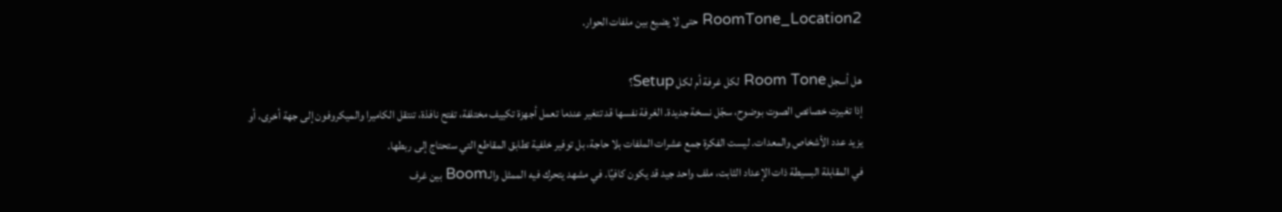RoomTone_Location2 حتى لا يضيع بين ملفات الحوار.

هل أسجل Room Tone لكل غرفة أم لكل Setup؟
إذا تغيرت خصائص الصوت بوضوح، سجّل نسخة جديدة. الغرفة نفسها قد تتغير عندما تعمل أجهزة تكييف مختلفة، تفتح نافذة، تنتقل الكاميرا والميكروفون إلى جهة أخرى، أو يزيد عدد الأشخاص والمعدات. ليست الفكرة جمع عشرات الملفات بلا حاجة، بل توفير خلفية تطابق المقاطع التي ستحتاج إلى ربطها.
في المقابلة البسيطة ذات الإعداد الثابت، ملف واحد جيد قد يكون كافيًا. في مشهد يتحرك فيه الممثل والـBoom بين غرف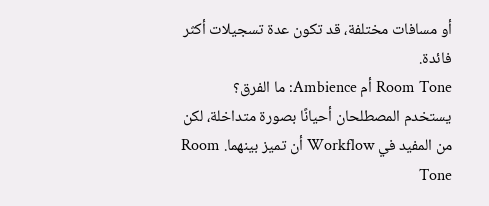أو مسافات مختلفة، قد تكون عدة تسجيلات أكثر فائدة.
Room Tone أم Ambience: ما الفرق؟
يستخدم المصطلحان أحيانًا بصورة متداخلة، لكن من المفيد في Workflow أن تميز بينهما. Room Tone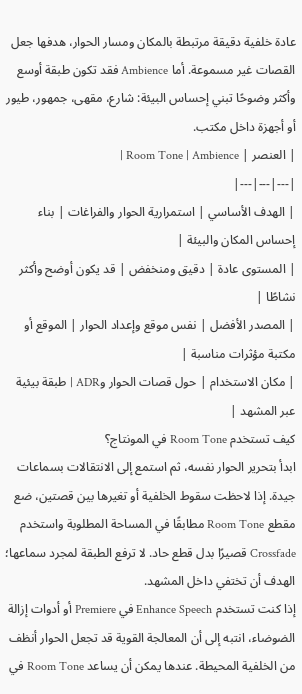عادة خلفية دقيقة مرتبطة بالمكان ومسار الحوار، هدفها جعل القصات غير مسموعة. أما Ambience فقد تكون طبقة أوسع وأكثر وضوحًا تبني إحساس البيئة: شارع، مقهى، جمهور، طيور أو أجهزة داخل مكتب.
| العنصر | Room Tone | Ambience |
|---|---|---|
| الهدف الأساسي | استمرارية الحوار والفراغات | بناء إحساس المكان والبيئة |
| المستوى عادة | دقيق ومنخفض | قد يكون أوضح وأكثر نشاطًا |
| المصدر الأفضل | نفس موقع وإعداد الحوار | الموقع أو مكتبة مؤثرات مناسبة |
| مكان الاستخدام | حول قصات الحوار وADR | طبقة بيئية عبر المشهد |
كيف تستخدم Room Tone في المونتاج؟
ابدأ بتحرير الحوار نفسه، ثم استمع إلى الانتقالات بسماعات جيدة. إذا لاحظت سقوط الخلفية أو تغيرها بين قصتين، ضع مقطع Room Tone مطابقًا في المساحة المطلوبة واستخدم Crossfade قصيرًا بدل قطع حاد. لا ترفع الطبقة لمجرد سماعها؛ الهدف أن تختفي داخل المشهد.
إذا كنت تستخدم Enhance Speech في Premiere أو أدوات إزالة الضوضاء، انتبه إلى أن المعالجة القوية قد تجعل الحوار أنظف من الخلفية المحيطة. عندها يمكن أن يساعد Room Tone في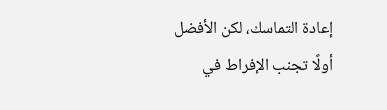إعادة التماسك، لكن الأفضل أولًا تجنب الإفراط في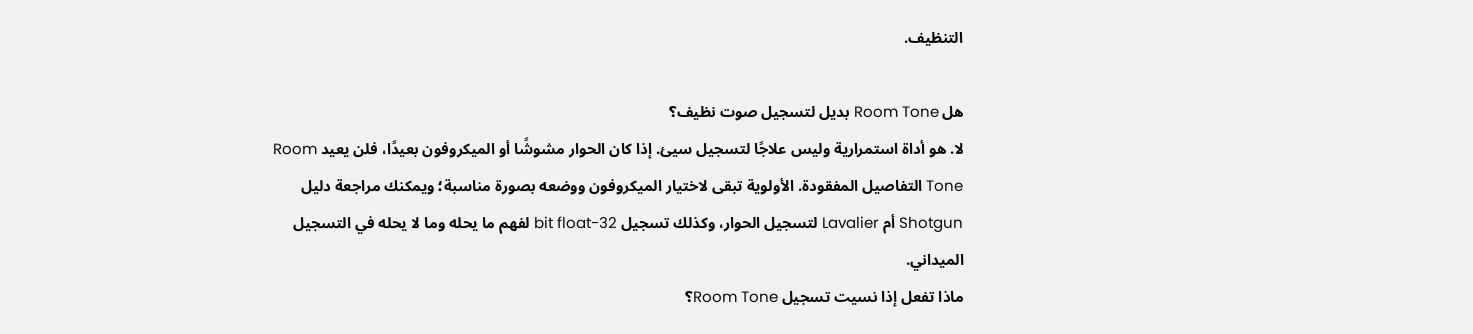التنظيف.

هل Room Tone بديل لتسجيل صوت نظيف؟
لا. هو أداة استمرارية وليس علاجًا لتسجيل سيئ. إذا كان الحوار مشوشًا أو الميكروفون بعيدًا، فلن يعيد Room Tone التفاصيل المفقودة. الأولوية تبقى لاختيار الميكروفون ووضعه بصورة مناسبة؛ ويمكنك مراجعة دليل Shotgun أم Lavalier لتسجيل الحوار، وكذلك تسجيل 32-bit float لفهم ما يحله وما لا يحله في التسجيل الميداني.
ماذا تفعل إذا نسيت تسجيل Room Tone؟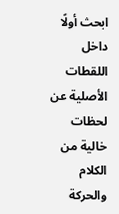ابحث أولًا داخل اللقطات الأصلية عن لحظات خالية من الكلام والحركة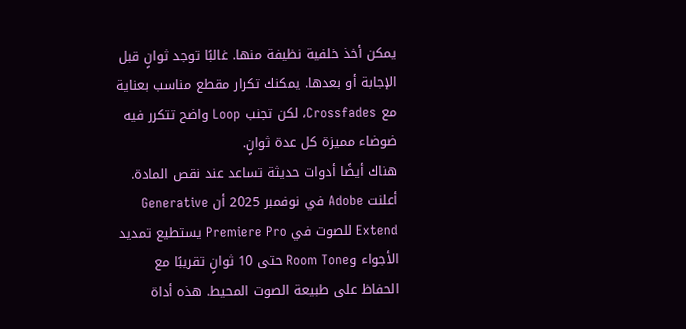يمكن أخذ خلفية نظيفة منها. غالبًا توجد ثوانٍ قبل الإجابة أو بعدها. يمكنك تكرار مقطع مناسب بعناية مع Crossfades، لكن تجنب Loop واضح تتكرر فيه ضوضاء مميزة كل عدة ثوانٍ.
هناك أيضًا أدوات حديثة تساعد عند نقص المادة. أعلنت Adobe في نوفمبر 2025 أن Generative Extend للصوت في Premiere Pro يستطيع تمديد الأجواء وRoom Tone حتى 10 ثوانٍ تقريبًا مع الحفاظ على طبيعة الصوت المحيط. هذه أداة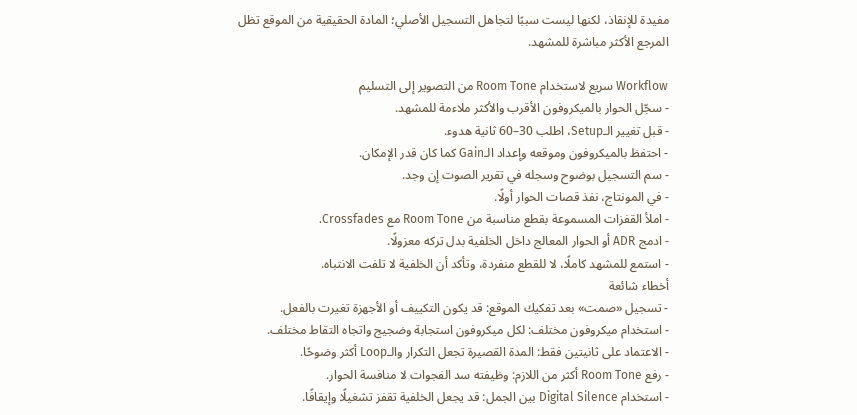مفيدة للإنقاذ، لكنها ليست سببًا لتجاهل التسجيل الأصلي؛ المادة الحقيقية من الموقع تظل المرجع الأكثر مباشرة للمشهد.

Workflow سريع لاستخدام Room Tone من التصوير إلى التسليم
- سجّل الحوار بالميكروفون الأقرب والأكثر ملاءمة للمشهد.
- قبل تغيير الـSetup، اطلب 30–60 ثانية هدوء.
- احتفظ بالميكروفون وموقعه وإعداد الـGain كما كان قدر الإمكان.
- سم التسجيل بوضوح وسجله في تقرير الصوت إن وجد.
- في المونتاج، نفذ قصات الحوار أولًا.
- املأ القفزات المسموعة بقطع مناسبة من Room Tone مع Crossfades.
- ادمج ADR أو الحوار المعالج داخل الخلفية بدل تركه معزولًا.
- استمع للمشهد كاملًا، لا للقطع منفردة، وتأكد أن الخلفية لا تلفت الانتباه.
أخطاء شائعة
- تسجيل «صمت» بعد تفكيك الموقع: قد يكون التكييف أو الأجهزة تغيرت بالفعل.
- استخدام ميكروفون مختلف: لكل ميكروفون استجابة وضجيج واتجاه التقاط مختلف.
- الاعتماد على ثانيتين فقط: المدة القصيرة تجعل التكرار والـLoop أكثر وضوحًا.
- رفع Room Tone أكثر من اللازم: وظيفته سد الفجوات لا منافسة الحوار.
- استخدام Digital Silence بين الجمل: قد يجعل الخلفية تقفز تشغيلًا وإيقافًا.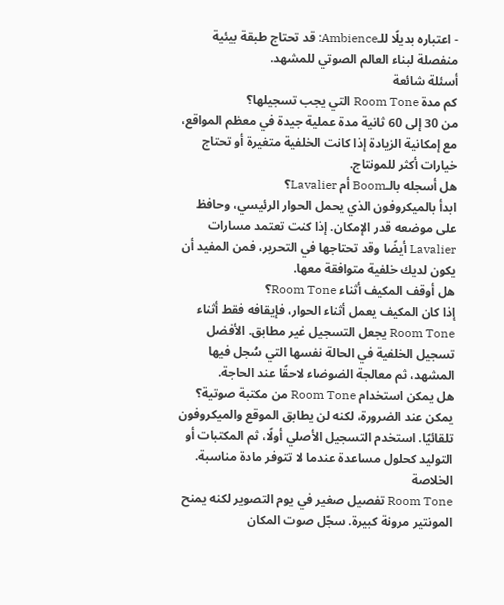- اعتباره بديلًا للـAmbience: قد تحتاج طبقة بيئية منفصلة لبناء العالم الصوتي للمشهد.
أسئلة شائعة
كم مدة Room Tone التي يجب تسجيلها؟
من 30 إلى 60 ثانية مدة عملية جيدة في معظم المواقع، مع إمكانية الزيادة إذا كانت الخلفية متغيرة أو تحتاج خيارات أكثر للمونتاج.
هل أسجله بالـBoom أم Lavalier؟
ابدأ بالميكروفون الذي يحمل الحوار الرئيسي، وحافظ على موضعه قدر الإمكان. إذا كنت تعتمد مسارات Lavalier أيضًا وقد تحتاجها في التحرير، فمن المفيد أن يكون لديك خلفية متوافقة معها.
هل أوقف المكيف أثناء Room Tone؟
إذا كان المكيف يعمل أثناء الحوار، فإيقافه فقط أثناء Room Tone يجعل التسجيل غير مطابق. الأفضل تسجيل الخلفية في الحالة نفسها التي سُجل فيها المشهد، ثم معالجة الضوضاء لاحقًا عند الحاجة.
هل يمكن استخدام Room Tone من مكتبة صوتية؟
يمكن عند الضرورة، لكنه لن يطابق الموقع والميكروفون تلقائيًا. استخدم التسجيل الأصلي أولًا، ثم المكتبات أو التوليد كحلول مساعدة عندما لا تتوفر مادة مناسبة.
الخلاصة
Room Tone تفصيل صغير في يوم التصوير لكنه يمنح المونتير مرونة كبيرة. سجّل صوت المكان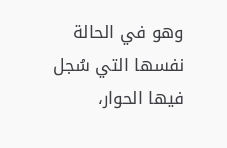وهو في الحالة نفسها التي سُجل فيها الحوار،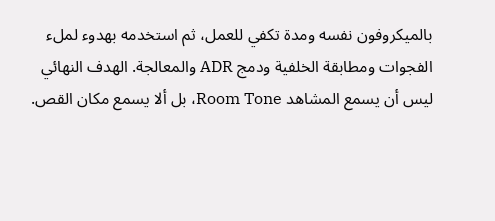بالميكروفون نفسه ومدة تكفي للعمل، ثم استخدمه بهدوء لملء الفجوات ومطابقة الخلفية ودمج ADR والمعالجة. الهدف النهائي ليس أن يسمع المشاهد Room Tone، بل ألا يسمع مكان القص.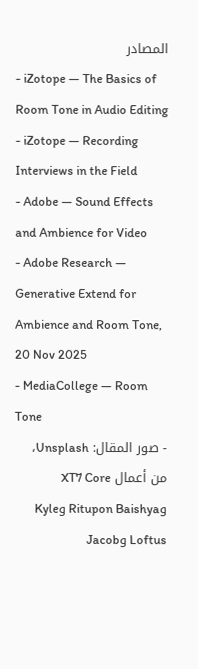المصادر
- iZotope — The Basics of Room Tone in Audio Editing
- iZotope — Recording Interviews in the Field
- Adobe — Sound Effects and Ambience for Video
- Adobe Research — Generative Extend for Ambience and Room Tone, 20 Nov 2025
- MediaCollege — Room Tone
- صور المقال: Unsplash، من أعمال XT7 Core وRitupon Baishya وKyle Loftus وJacob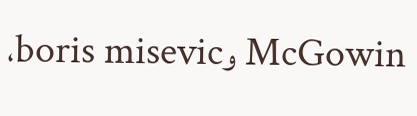McGowin وboris misevic،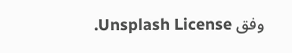وفق Unsplash License.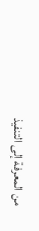من المعرفة إلى التنفيذ